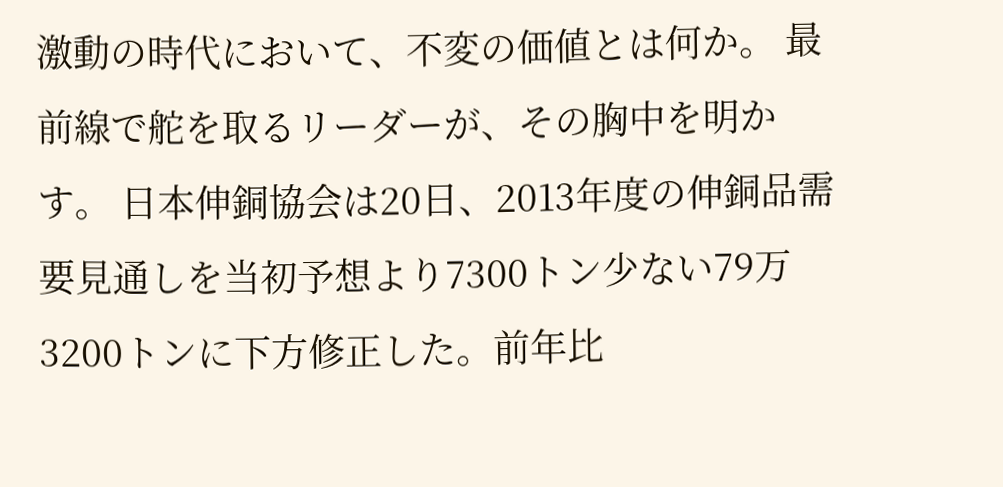激動の時代において、不変の価値とは何か。 最前線で舵を取るリーダーが、その胸中を明かす。 日本伸銅協会は20日、2013年度の伸銅品需要見通しを当初予想より7300トン少ない79万3200トンに下方修正した。前年比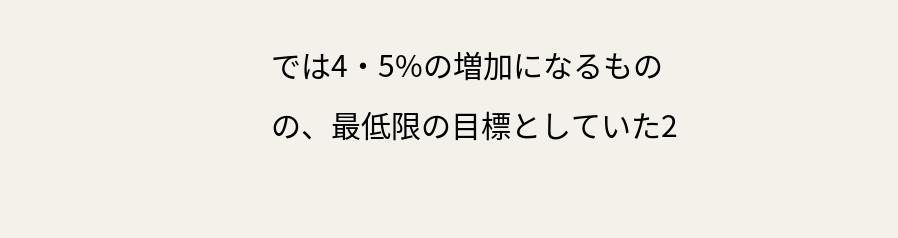では4・5%の増加になるものの、最低限の目標としていた2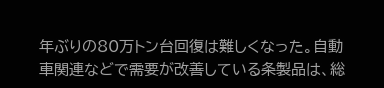年ぶりの80万トン台回復は難しくなった。自動車関連などで需要が改善している条製品は、総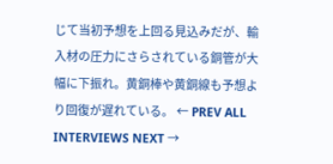じて当初予想を上回る見込みだが、輸入材の圧力にさらされている銅管が大幅に下振れ。黄銅棒や黄銅線も予想より回復が遅れている。 ← PREV ALL INTERVIEWS NEXT →